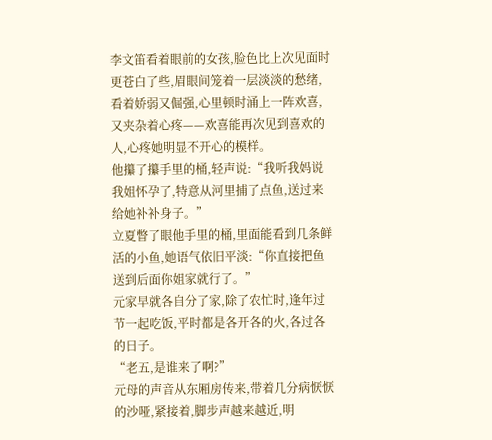李文笛看着眼前的女孩,脸色比上次见面时更苍白了些,眉眼间笼着一层淡淡的愁绪,看着娇弱又倔强,心里顿时涌上一阵欢喜,又夹杂着心疼——欢喜能再次见到喜欢的人,心疼她明显不开心的模样。
他攥了攥手里的桶,轻声说:“我听我妈说我姐怀孕了,特意从河里捕了点鱼,送过来给她补补身子。”
立夏瞥了眼他手里的桶,里面能看到几条鲜活的小鱼,她语气依旧平淡:“你直接把鱼送到后面你姐家就行了。”
元家早就各自分了家,除了农忙时,逢年过节一起吃饭,平时都是各开各的火,各过各的日子。
“老五,是谁来了啊?”
元母的声音从东厢房传来,带着几分病恹恹的沙哑,紧接着,脚步声越来越近,明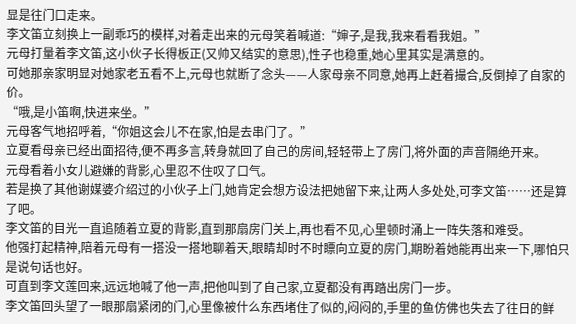显是往门口走来。
李文笛立刻换上一副乖巧的模样,对着走出来的元母笑着喊道:“婶子,是我,我来看看我姐。”
元母打量着李文笛,这小伙子长得板正(又帅又结实的意思),性子也稳重,她心里其实是满意的。
可她那亲家明显对她家老五看不上,元母也就断了念头——人家母亲不同意,她再上赶着撮合,反倒掉了自家的价。
“哦,是小笛啊,快进来坐。”
元母客气地招呼着,“你姐这会儿不在家,怕是去串门了。”
立夏看母亲已经出面招待,便不再多言,转身就回了自己的房间,轻轻带上了房门,将外面的声音隔绝开来。
元母看着小女儿避嫌的背影,心里忍不住叹了口气。
若是换了其他谢媒婆介绍过的小伙子上门,她肯定会想方设法把她留下来,让两人多处处,可李文笛……还是算了吧。
李文笛的目光一直追随着立夏的背影,直到那扇房门关上,再也看不见,心里顿时涌上一阵失落和难受。
他强打起精神,陪着元母有一搭没一搭地聊着天,眼睛却时不时瞟向立夏的房门,期盼着她能再出来一下,哪怕只是说句话也好。
可直到李文莲回来,远远地喊了他一声,把他叫到了自己家,立夏都没有再踏出房门一步。
李文笛回头望了一眼那扇紧闭的门,心里像被什么东西堵住了似的,闷闷的,手里的鱼仿佛也失去了往日的鲜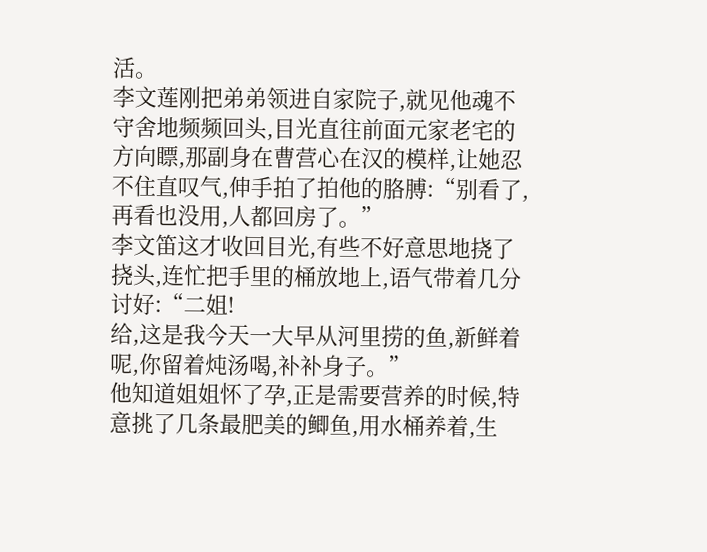活。
李文莲刚把弟弟领进自家院子,就见他魂不守舍地频频回头,目光直往前面元家老宅的方向瞟,那副身在曹营心在汉的模样,让她忍不住直叹气,伸手拍了拍他的胳膊:“别看了,再看也没用,人都回房了。”
李文笛这才收回目光,有些不好意思地挠了挠头,连忙把手里的桶放地上,语气带着几分讨好:“二姐!
给,这是我今天一大早从河里捞的鱼,新鲜着呢,你留着炖汤喝,补补身子。”
他知道姐姐怀了孕,正是需要营养的时候,特意挑了几条最肥美的鲫鱼,用水桶养着,生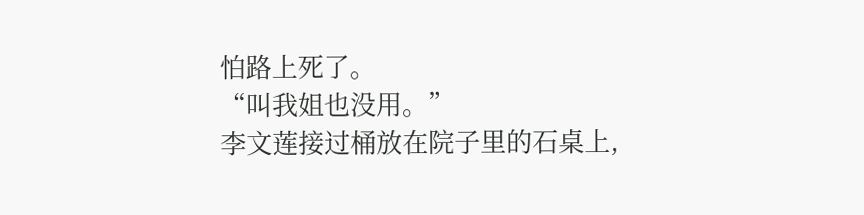怕路上死了。
“叫我姐也没用。”
李文莲接过桶放在院子里的石桌上,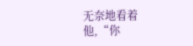无奈地看着他,“你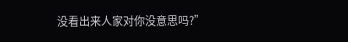没看出来人家对你没意思吗?”